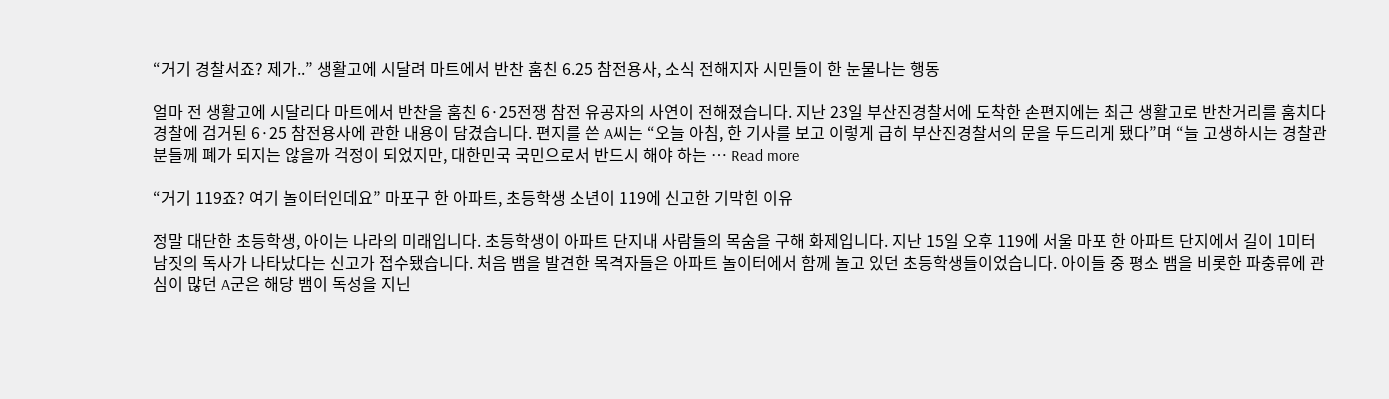“거기 경찰서죠? 제가..” 생활고에 시달려 마트에서 반찬 훔친 6.25 참전용사, 소식 전해지자 시민들이 한 눈물나는 행동

얼마 전 생활고에 시달리다 마트에서 반찬을 훔친 6·25전쟁 참전 유공자의 사연이 전해졌습니다. 지난 23일 부산진경찰서에 도착한 손편지에는 최근 생활고로 반찬거리를 훔치다 경찰에 검거된 6·25 참전용사에 관한 내용이 담겼습니다. 편지를 쓴 A씨는 “오늘 아침, 한 기사를 보고 이렇게 급히 부산진경찰서의 문을 두드리게 됐다”며 “늘 고생하시는 경찰관분들께 폐가 되지는 않을까 걱정이 되었지만, 대한민국 국민으로서 반드시 해야 하는 … Read more

“거기 119죠? 여기 놀이터인데요” 마포구 한 아파트, 초등학생 소년이 119에 신고한 기막힌 이유

정말 대단한 초등학생, 아이는 나라의 미래입니다. 초등학생이 아파트 단지내 사람들의 목숨을 구해 화제입니다. 지난 15일 오후 119에 서울 마포 한 아파트 단지에서 길이 1미터 남짓의 독사가 나타났다는 신고가 접수됐습니다. 처음 뱀을 발견한 목격자들은 아파트 놀이터에서 함께 놀고 있던 초등학생들이었습니다. 아이들 중 평소 뱀을 비롯한 파충류에 관심이 많던 A군은 해당 뱀이 독성을 지닌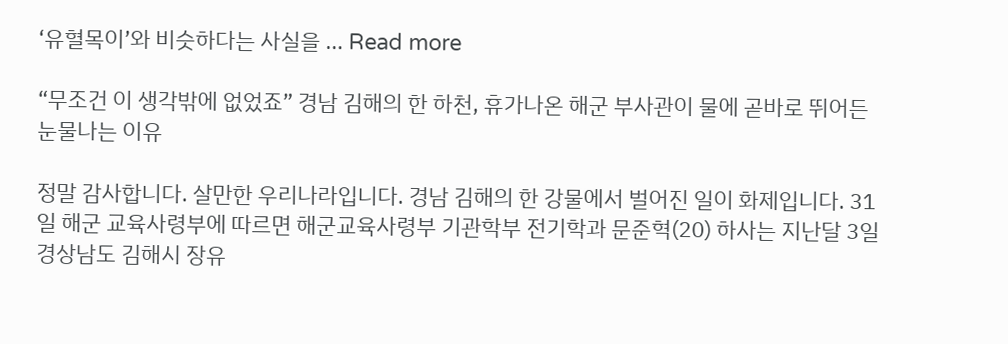‘유혈목이’와 비슷하다는 사실을 … Read more

“무조건 이 생각밖에 없었죠” 경남 김해의 한 하천, 휴가나온 해군 부사관이 물에 곧바로 뛰어든 눈물나는 이유

정말 감사합니다. 살만한 우리나라입니다. 경남 김해의 한 강물에서 벌어진 일이 화제입니다. 31일 해군 교육사령부에 따르면 해군교육사령부 기관학부 전기학과 문준혁(20) 하사는 지난달 3일 경상남도 김해시 장유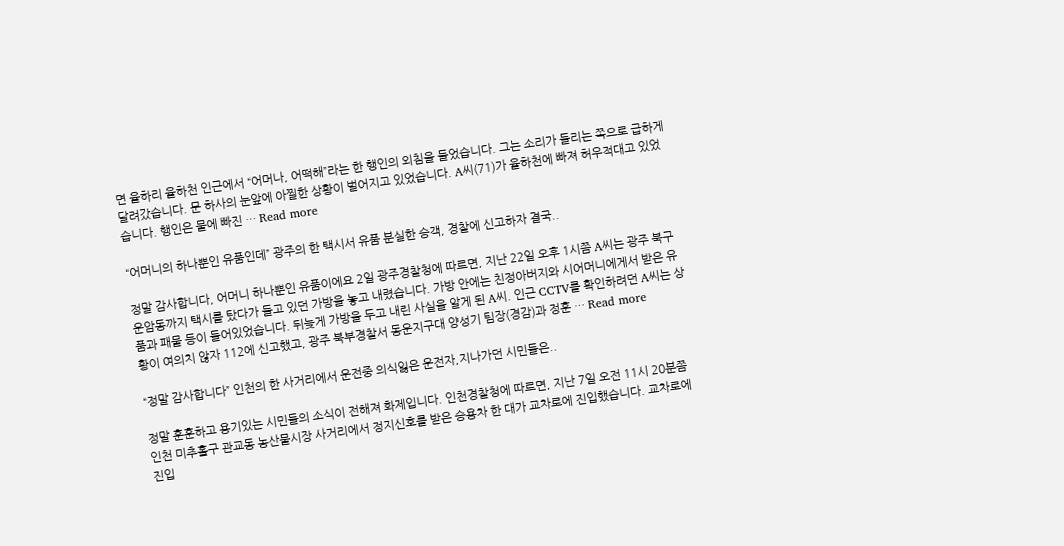면 율하리 율하천 인근에서 “어머나, 어떡해”라는 한 행인의 외침을 들었습니다. 그는 소리가 들리는 쪽으로 급하게 달려갔습니다. 문 하사의 눈앞에 아찔한 상황이 벌어지고 있었습니다. A씨(71)가 율하천에 빠져 허우적대고 있었습니다. 행인은 물에 빠진 … Read more

“어머니의 하나뿐인 유품인데” 광주의 한 택시서 유품 분실한 승객, 경찰에 신고하자 결국..

정말 감사합니다, 어머니 하나뿐인 유품이에요 2일 광주경찰청에 따르면, 지난 22일 오후 1시쯤 A씨는 광주 북구 운암동까지 택시를 탔다가 들고 있던 가방을 놓고 내렸습니다. 가방 안에는 친정아버지와 시어머니에게서 받은 유품과 패물 등이 들어있었습니다. 뒤늦게 가방을 두고 내린 사실을 알게 된 A씨. 인근 CCTV를 확인하려던 A씨는 상황이 여의치 않자 112에 신고했고, 광주 북부경찰서 동운지구대 양성기 팀장(경감)과 정훈 … Read more

“정말 감사합니다” 인천의 한 사거리에서 운전중 의식잃은 운전자,지나가던 시민들은..

정말 훈훈하고 용기있는 시민들의 소식이 전해져 화제입니다. 인천경찰청에 따르면, 지난 7일 오전 11시 20분쯤 인천 미추홀구 관교동 농산물시장 사거리에서 정지신호를 받은 승용차 한 대가 교차로에 진입했습니다. 교차로에 진입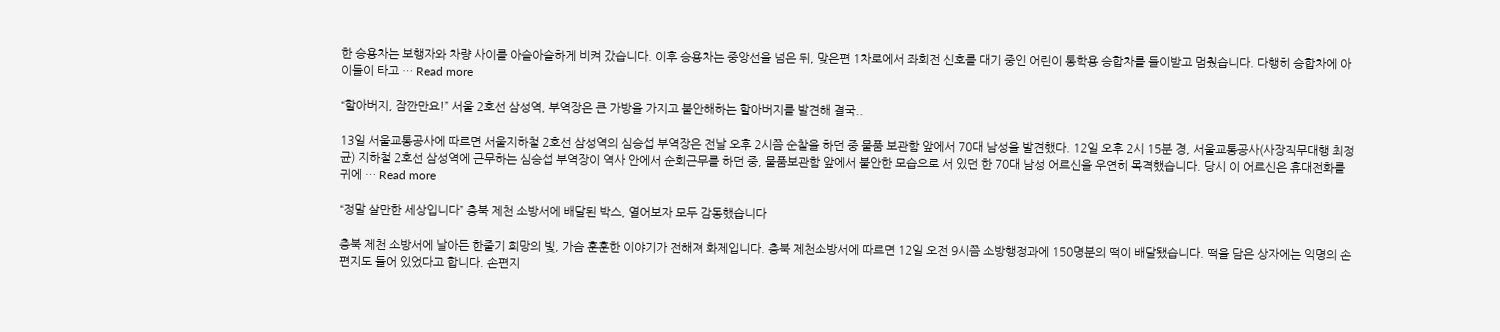한 승용차는 보행자와 차량 사이를 아슬아슬하게 비켜 갔습니다. 이후 승용차는 중앙선을 넘은 뒤, 맞은편 1차로에서 좌회전 신호를 대기 중인 어린이 통학용 승합차를 들이받고 멈췄습니다. 다행히 승합차에 아이들이 타고 … Read more

“할아버지, 잠깐만요!” 서울 2호선 삼성역, 부역장은 큰 가방을 가지고 불안해하는 할아버지를 발견해 결국..

13일 서울교통공사에 따르면 서울지하철 2호선 삼성역의 심승섭 부역장은 전날 오후 2시쯤 순찰을 하던 중 물품 보관함 앞에서 70대 남성을 발견했다. 12일 오후 2시 15분 경, 서울교통공사(사장직무대행 최정균) 지하철 2호선 삼성역에 근무하는 심승섭 부역장이 역사 안에서 순회근무를 하던 중, 물품보관함 앞에서 불안한 모습으로 서 있던 한 70대 남성 어르신을 우연히 목격했습니다. 당시 이 어르신은 휴대전화를 귀에 … Read more

“정말 살만한 세상입니다” 충북 제천 소방서에 배달된 박스, 열어보자 모두 감동했습니다

충북 제천 소방서에 날아든 한줄기 희망의 빛, 가슴 훈훈한 이야기가 전해져 화제입니다. 충북 제천소방서에 따르면 12일 오전 9시쯤 소방행정과에 150명분의 떡이 배달됐습니다. 떡을 담은 상자에는 익명의 손편지도 들어 있었다고 합니다. 손편지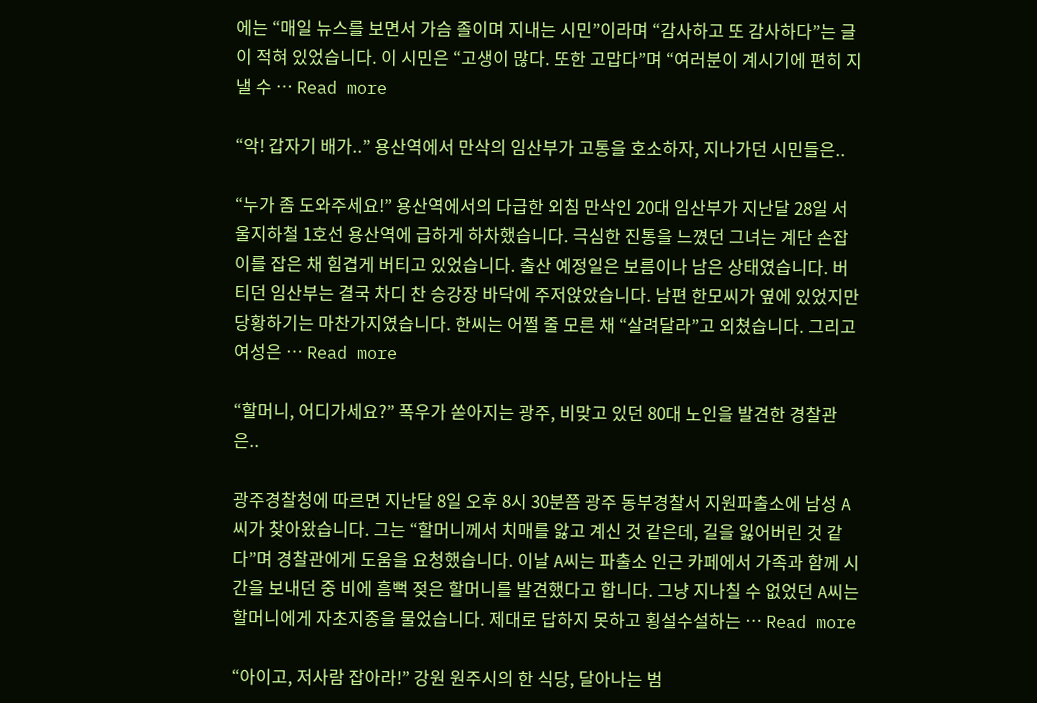에는 “매일 뉴스를 보면서 가슴 졸이며 지내는 시민”이라며 “감사하고 또 감사하다”는 글이 적혀 있었습니다. 이 시민은 “고생이 많다. 또한 고맙다”며 “여러분이 계시기에 편히 지낼 수 … Read more

“악! 갑자기 배가..” 용산역에서 만삭의 임산부가 고통을 호소하자, 지나가던 시민들은..

“누가 좀 도와주세요!” 용산역에서의 다급한 외침 만삭인 20대 임산부가 지난달 28일 서울지하철 1호선 용산역에 급하게 하차했습니다. 극심한 진통을 느꼈던 그녀는 계단 손잡이를 잡은 채 힘겹게 버티고 있었습니다. 출산 예정일은 보름이나 남은 상태였습니다. 버티던 임산부는 결국 차디 찬 승강장 바닥에 주저앉았습니다. 남편 한모씨가 옆에 있었지만 당황하기는 마찬가지였습니다. 한씨는 어쩔 줄 모른 채 “살려달라”고 외쳤습니다. 그리고 여성은 … Read more

“할머니, 어디가세요?” 폭우가 쏟아지는 광주, 비맞고 있던 80대 노인을 발견한 경찰관은..

광주경찰청에 따르면 지난달 8일 오후 8시 30분쯤 광주 동부경찰서 지원파출소에 남성 A씨가 찾아왔습니다. 그는 “할머니께서 치매를 앓고 계신 것 같은데, 길을 잃어버린 것 같다”며 경찰관에게 도움을 요청했습니다. 이날 A씨는 파출소 인근 카페에서 가족과 함께 시간을 보내던 중 비에 흠뻑 젖은 할머니를 발견했다고 합니다. 그냥 지나칠 수 없었던 A씨는 할머니에게 자초지종을 물었습니다. 제대로 답하지 못하고 횡설수설하는 … Read more

“아이고, 저사람 잡아라!” 강원 원주시의 한 식당, 달아나는 범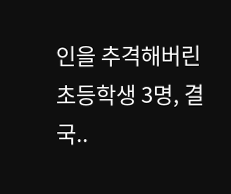인을 추격해버린 초등학생 3명, 결국..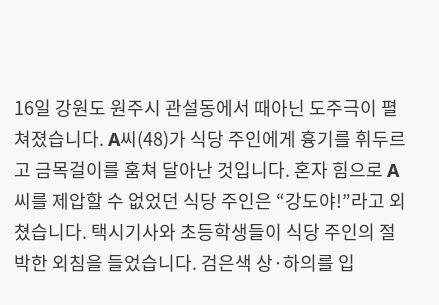16일 강원도 원주시 관설동에서 때아닌 도주극이 펼쳐졌습니다. A씨(48)가 식당 주인에게 흉기를 휘두르고 금목걸이를 훔쳐 달아난 것입니다. 혼자 힘으로 A씨를 제압할 수 없었던 식당 주인은 “강도야!”라고 외쳤습니다. 택시기사와 초등학생들이 식당 주인의 절박한 외침을 들었습니다. 검은색 상·하의를 입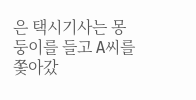은 택시기사는 몽둥이를 들고 A씨를 쫓아갔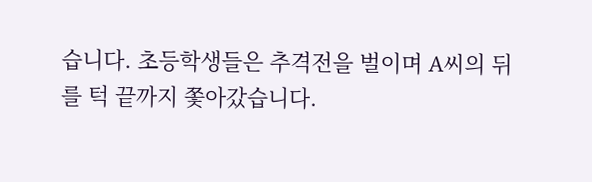습니다. 초등학생들은 추격전을 벌이며 A씨의 뒤를 턱 끝까지 쫓아갔습니다.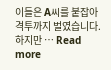이들은 A씨를 붙잡아 격투까지 벌였습니다. 하지만 … Read more